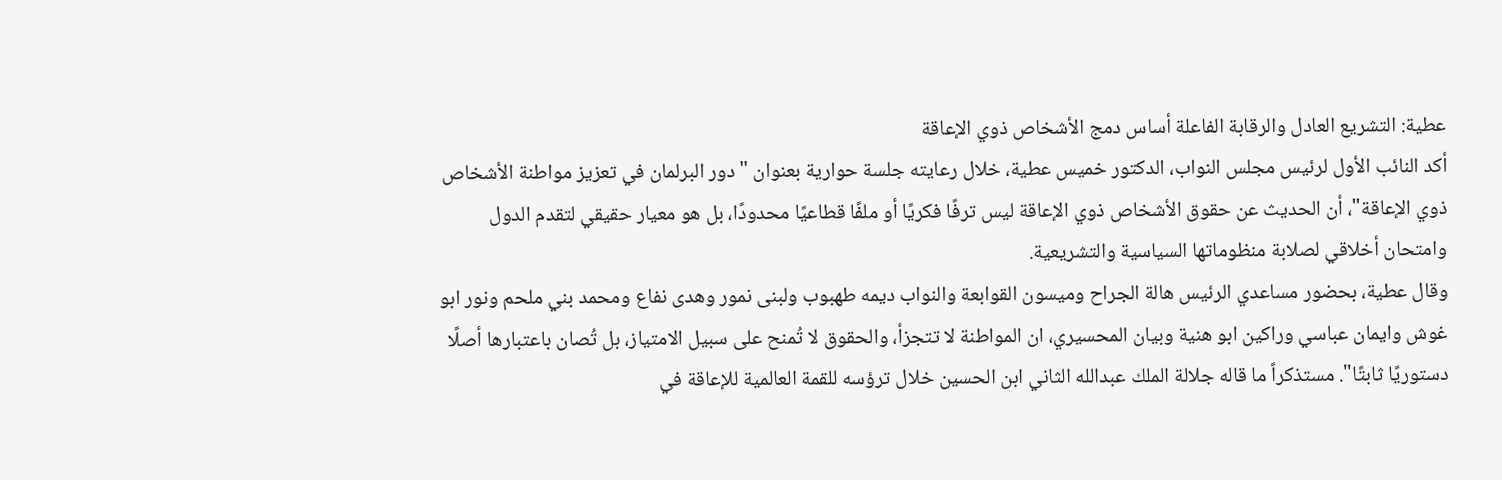عطية: التشريع العادل والرقابة الفاعلة أساس دمج الأشخاص ذوي الإعاقة
أكد النائب الأول لرئيس مجلس النواب، الدكتور خميس عطية، خلال رعايته جلسة حوارية بعنوان "دور البرلمان في تعزيز مواطنة الأشخاص ذوي الإعاقة"، أن الحديث عن حقوق الأشخاص ذوي الإعاقة ليس ترفًا فكريًا أو ملفًا قطاعيًا محدودًا، بل هو معيار حقيقي لتقدم الدول وامتحان أخلاقي لصلابة منظوماتها السياسية والتشريعية.
وقال عطية، بحضور مساعدي الرئيس هالة الجراح وميسون القوابعة والنواب ديمه طهبوب ولبنى نمور وهدى نفاع ومحمد بني ملحم ونور ابو غوش وايمان عباسي وراكين ابو هنية وبيان المحسيري، ان المواطنة لا تتجزأ، والحقوق لا تُمنح على سبيل الامتياز، بل تُصان باعتبارها أصلًا دستوريًا ثابتًا". مستذكراً ما قاله جلالة الملك عبدالله الثاني ابن الحسين خلال ترؤسه للقمة العالمية للإعاقة في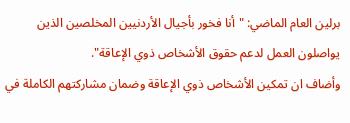برلين العام الماضي: "أنا فخور بأجيال الأردنيين المخلصين الذين يواصلون العمل لدعم حقوق الأشخاص ذوي الإعاقة".
وأضاف ان تمكين الأشخاص ذوي الإعاقة وضمان مشاركتهم الكاملة في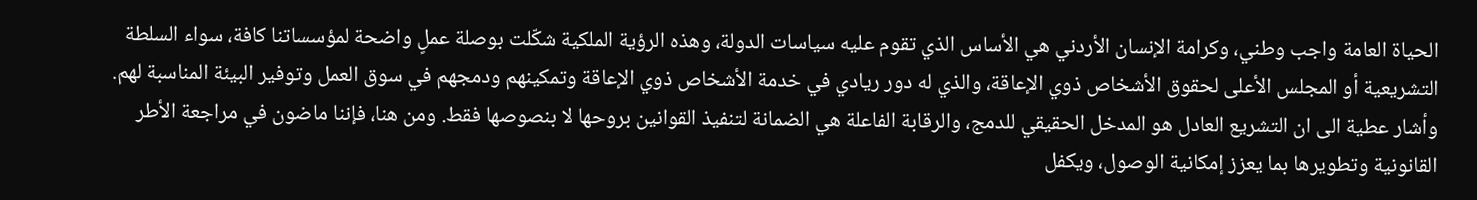الحياة العامة واجب وطني، وكرامة الإنسان الأردني هي الأساس الذي تقوم عليه سياسات الدولة، وهذه الرؤية الملكية شكّلت بوصلة عملٍ واضحة لمؤسساتنا كافة، سواء السلطة التشريعية أو المجلس الأعلى لحقوق الأشخاص ذوي الإعاقة، والذي له دور ريادي في خدمة الأشخاص ذوي الإعاقة وتمكينهم ودمجهم في سوق العمل وتوفير البيئة المناسبة لهم.
وأشار عطية الى ان التشريع العادل هو المدخل الحقيقي للدمج، والرقابة الفاعلة هي الضمانة لتنفيذ القوانين بروحها لا بنصوصها فقط. ومن هنا، فإننا ماضون في مراجعة الأطر القانونية وتطويرها بما يعزز إمكانية الوصول، ويكفل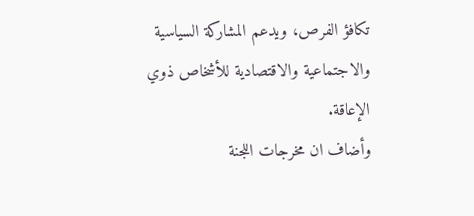تكافؤ الفرص، ويدعم المشاركة السياسية والاجتماعية والاقتصادية للأشخاص ذوي الإعاقة.
وأضاف ان مخرجات اللجنة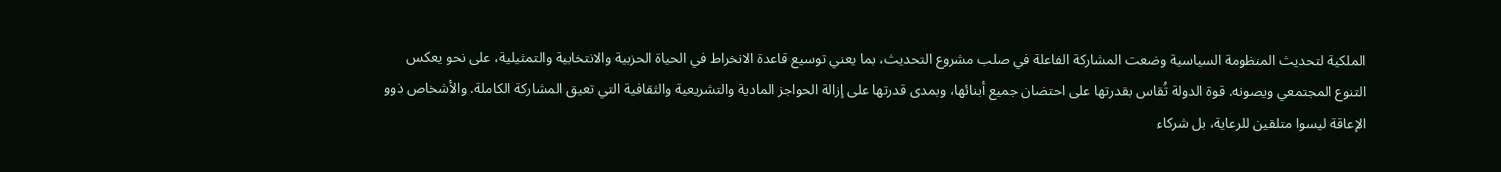الملكية لتحديث المنظومة السياسية وضعت المشاركة الفاعلة في صلب مشروع التحديث، بما يعني توسيع قاعدة الانخراط في الحياة الحزبية والانتخابية والتمثيلية، على نحو يعكس التنوع المجتمعي ويصونه. قوة الدولة تُقاس بقدرتها على احتضان جميع أبنائها، وبمدى قدرتها على إزالة الحواجز المادية والتشريعية والثقافية التي تعيق المشاركة الكاملة. والأشخاص ذوو الإعاقة ليسوا متلقين للرعاية، بل شركاء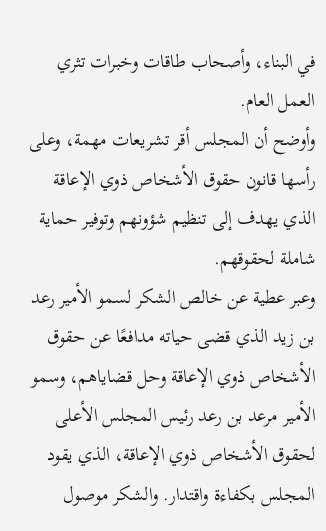في البناء، وأصحاب طاقات وخبرات تثري العمل العام.
وأوضح أن المجلس أقر تشريعات مهمة، وعلى رأسها قانون حقوق الأشخاص ذوي الإعاقة الذي يهدف إلى تنظيم شؤونهم وتوفير حماية شاملة لحقوقهم.
وعبر عطية عن خالص الشكر لسمو الأمير رعد بن زيد الذي قضى حياته مدافعًا عن حقوق الأشخاص ذوي الإعاقة وحل قضاياهم، وسمو الأمير مرعد بن رعد رئيس المجلس الأعلى لحقوق الأشخاص ذوي الإعاقة، الذي يقود المجلس بكفاءة واقتدار. والشكر موصول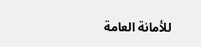للأمانة العامة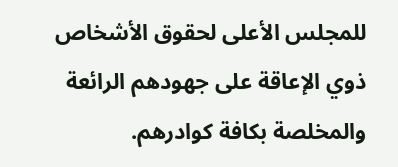للمجلس الأعلى لحقوق الأشخاص ذوي الإعاقة على جهودهم الرائعة والمخلصة بكافة كوادرهم.